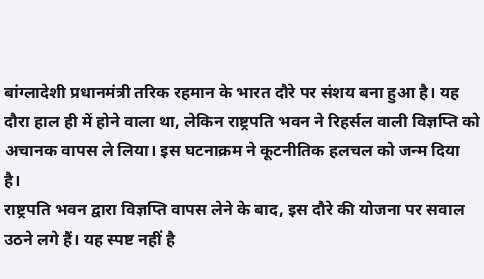बांग्लादेशी प्रधानमंत्री तरिक रहमान के भारत दौरे पर संशय बना हुआ है। यह दौरा हाल ही में होने वाला था, लेकिन राष्ट्रपति भवन ने रिहर्सल वाली विज्ञप्ति को अचानक वापस ले लिया। इस घटनाक्रम ने कूटनीतिक हलचल को जन्म दिया है।
राष्ट्रपति भवन द्वारा विज्ञप्ति वापस लेने के बाद, इस दौरे की योजना पर सवाल उठने लगे हैं। यह स्पष्ट नहीं है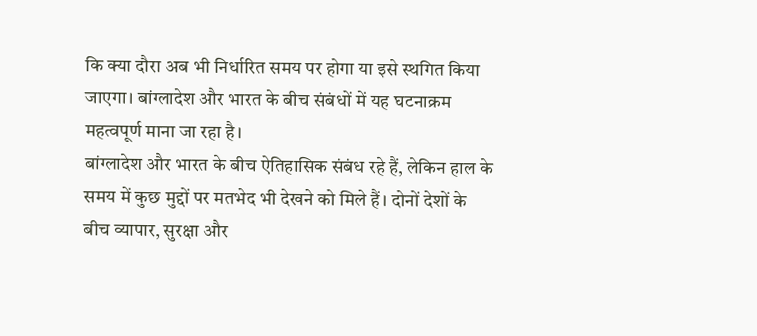कि क्या दौरा अब भी निर्धारित समय पर होगा या इसे स्थगित किया जाएगा। बांग्लादेश और भारत के बीच संबंधों में यह घटनाक्रम महत्वपूर्ण माना जा रहा है।
बांग्लादेश और भारत के बीच ऐतिहासिक संबंध रहे हैं, लेकिन हाल के समय में कुछ मुद्दों पर मतभेद भी देखने को मिले हैं। दोनों देशों के बीच व्यापार, सुरक्षा और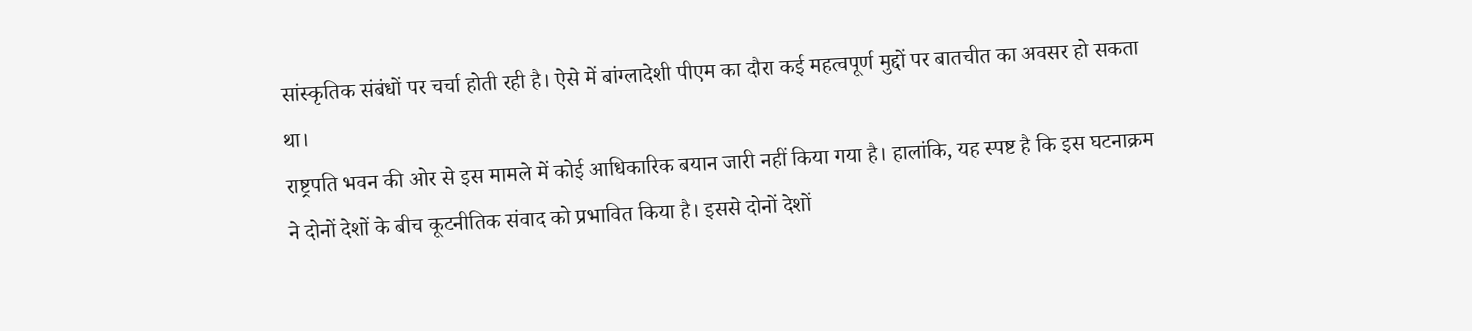सांस्कृतिक संबंधों पर चर्चा होती रही है। ऐसे में बांग्लादेशी पीएम का दौरा कई महत्वपूर्ण मुद्दों पर बातचीत का अवसर हो सकता था।
राष्ट्रपति भवन की ओर से इस मामले में कोई आधिकारिक बयान जारी नहीं किया गया है। हालांकि, यह स्पष्ट है कि इस घटनाक्रम ने दोनों देशों के बीच कूटनीतिक संवाद को प्रभावित किया है। इससे दोनों देशों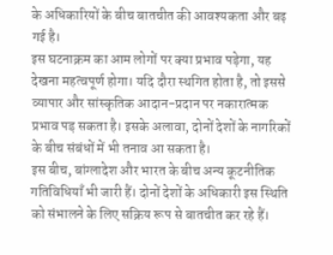के अधिकारियों के बीच बातचीत की आवश्यकता और बढ़ गई है।
इस घटनाक्रम का आम लोगों पर क्या प्रभाव पड़ेगा, यह देखना महत्वपूर्ण होगा। यदि दौरा स्थगित होता है, तो इससे व्यापार और सांस्कृतिक आदान-प्रदान पर नकारात्मक प्रभाव पड़ सकता है। इसके अलावा, दोनों देशों के नागरिकों के बीच संबंधों में भी तनाव आ सकता है।
इस बीच, बांग्लादेश और भारत के बीच अन्य कूटनीतिक गतिविधियाँ भी जारी हैं। दोनों देशों के अधिकारी इस स्थिति को संभालने के लिए सक्रिय रूप से बातचीत कर रहे हैं।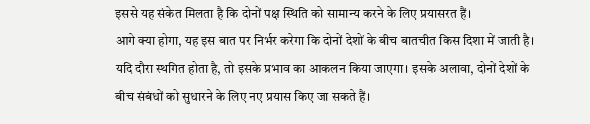इससे यह संकेत मिलता है कि दोनों पक्ष स्थिति को सामान्य करने के लिए प्रयासरत हैं।
आगे क्या होगा, यह इस बात पर निर्भर करेगा कि दोनों देशों के बीच बातचीत किस दिशा में जाती है। यदि दौरा स्थगित होता है, तो इसके प्रभाव का आकलन किया जाएगा। इसके अलावा, दोनों देशों के बीच संबंधों को सुधारने के लिए नए प्रयास किए जा सकते हैं।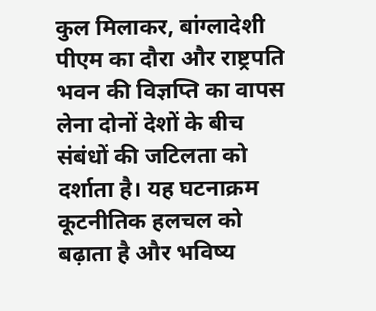कुल मिलाकर, बांग्लादेशी पीएम का दौरा और राष्ट्रपति भवन की विज्ञप्ति का वापस लेना दोनों देशों के बीच संबंधों की जटिलता को दर्शाता है। यह घटनाक्रम कूटनीतिक हलचल को बढ़ाता है और भविष्य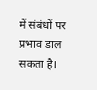में संबंधों पर प्रभाव डाल सकता है।